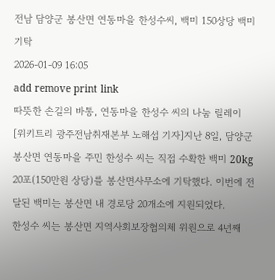전남 담양군 봉산면 연동마을 한성수씨, 백미 150상당 백미 기탁
2026-01-09 16:05
add remove print link
따뜻한 손길의 바통, 연동마을 한성수 씨의 나눔 릴레이
[위키트리 광주전남취재본부 노해섭 기자]지난 8일, 담양군 봉산면 연동마을 주민 한성수 씨는 직접 수확한 백미 20kg 20포(150만원 상당)를 봉산면사무소에 기탁했다. 이번에 전달된 백미는 봉산면 내 경로당 20개소에 지원되었다.
한성수 씨는 봉산면 지역사회보장협의체 위원으로 4년째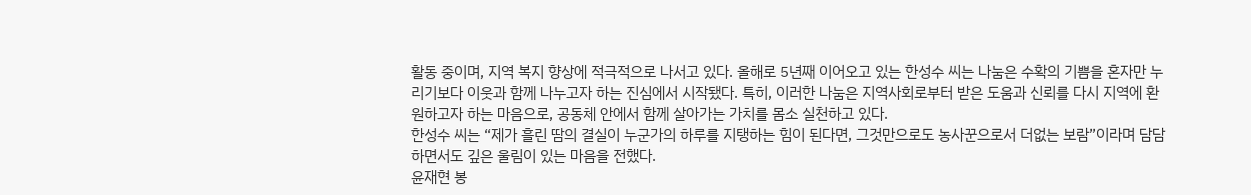활동 중이며, 지역 복지 향상에 적극적으로 나서고 있다. 올해로 5년째 이어오고 있는 한성수 씨는 나눔은 수확의 기쁨을 혼자만 누리기보다 이웃과 함께 나누고자 하는 진심에서 시작됐다. 특히, 이러한 나눔은 지역사회로부터 받은 도움과 신뢰를 다시 지역에 환원하고자 하는 마음으로, 공동체 안에서 함께 살아가는 가치를 몸소 실천하고 있다.
한성수 씨는 “제가 흘린 땀의 결실이 누군가의 하루를 지탱하는 힘이 된다면, 그것만으로도 농사꾼으로서 더없는 보람”이라며 담담하면서도 깊은 울림이 있는 마음을 전했다.
윤재현 봉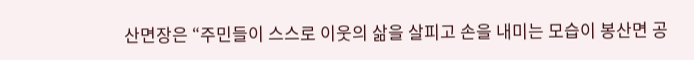산면장은 “주민들이 스스로 이웃의 삶을 살피고 손을 내미는 모습이 봉산면 공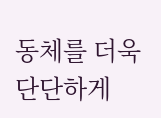동체를 더욱 단단하게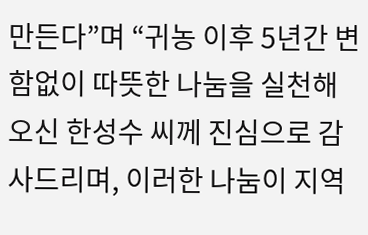만든다”며 “귀농 이후 5년간 변함없이 따뜻한 나눔을 실천해 오신 한성수 씨께 진심으로 감사드리며, 이러한 나눔이 지역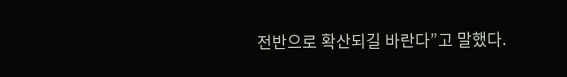전반으로 확산되길 바란다”고 말했다.